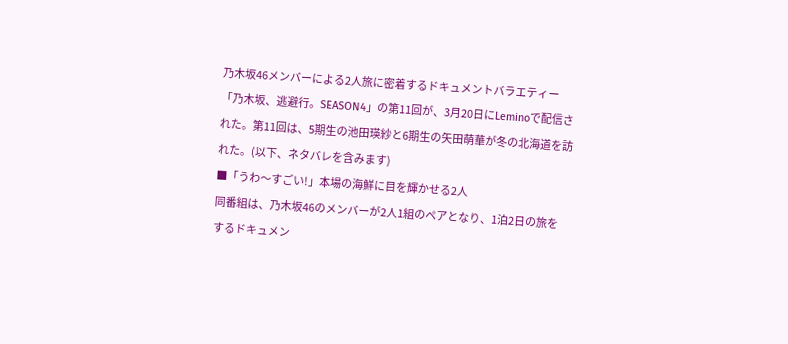乃木坂46メンバーによる2人旅に密着するドキュメントバラエティー「乃木坂、逃避行。SEASON4」の第11回が、3月20日にLeminoで配信された。第11回は、5期生の池田瑛紗と6期生の矢田萌華が冬の北海道を訪れた。(以下、ネタバレを含みます)
■「うわ〜すごい!」本場の海鮮に目を輝かせる2人
同番組は、乃木坂46のメンバーが2人1組のペアとなり、1泊2日の旅をするドキュメン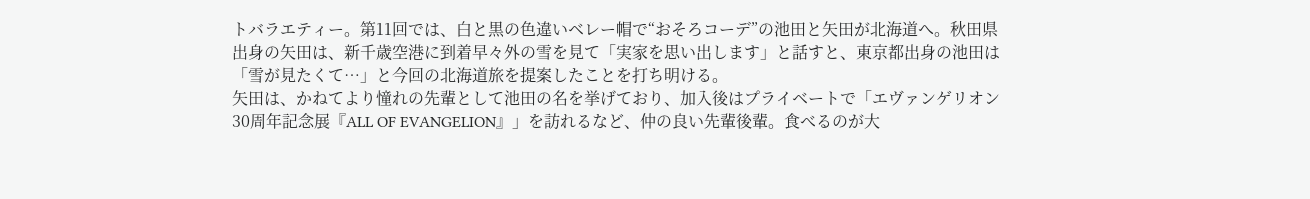トバラエティー。第11回では、白と黒の色違いベレー帽で“おそろコーデ”の池田と矢田が北海道へ。秋田県出身の矢田は、新千歳空港に到着早々外の雪を見て「実家を思い出します」と話すと、東京都出身の池田は「雪が見たくて…」と今回の北海道旅を提案したことを打ち明ける。
矢田は、かねてより憧れの先輩として池田の名を挙げており、加入後はプライベートで「エヴァンゲリオン30周年記念展『ALL OF EVANGELION』」を訪れるなど、仲の良い先輩後輩。食べるのが大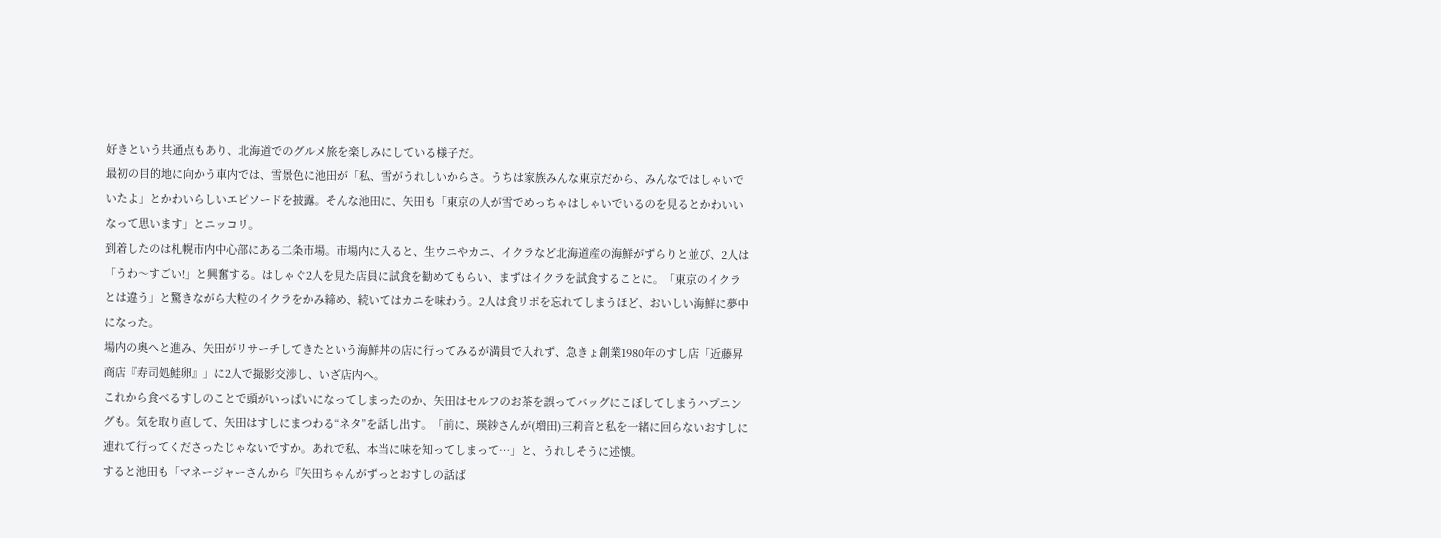好きという共通点もあり、北海道でのグルメ旅を楽しみにしている様子だ。
最初の目的地に向かう車内では、雪景色に池田が「私、雪がうれしいからさ。うちは家族みんな東京だから、みんなではしゃいでいたよ」とかわいらしいエピソードを披露。そんな池田に、矢田も「東京の人が雪でめっちゃはしゃいでいるのを見るとかわいいなって思います」とニッコリ。
到着したのは札幌市内中心部にある二条市場。市場内に入ると、生ウニやカニ、イクラなど北海道産の海鮮がずらりと並び、2人は「うわ〜すごい!」と興奮する。はしゃぐ2人を見た店員に試食を勧めてもらい、まずはイクラを試食することに。「東京のイクラとは違う」と驚きながら大粒のイクラをかみ締め、続いてはカニを味わう。2人は食リポを忘れてしまうほど、おいしい海鮮に夢中になった。
場内の奥へと進み、矢田がリサーチしてきたという海鮮丼の店に行ってみるが満員で入れず、急きょ創業1980年のすし店「近藤昇商店『寿司処鮭卵』」に2人で撮影交渉し、いざ店内へ。
これから食べるすしのことで頭がいっぱいになってしまったのか、矢田はセルフのお茶を誤ってバッグにこぼしてしまうハプニングも。気を取り直して、矢田はすしにまつわる“ネタ”を話し出す。「前に、瑛紗さんが(増田)三莉音と私を一緒に回らないおすしに連れて行ってくださったじゃないですか。あれで私、本当に味を知ってしまって…」と、うれしそうに述懐。
すると池田も「マネージャーさんから『矢田ちゃんがずっとおすしの話ば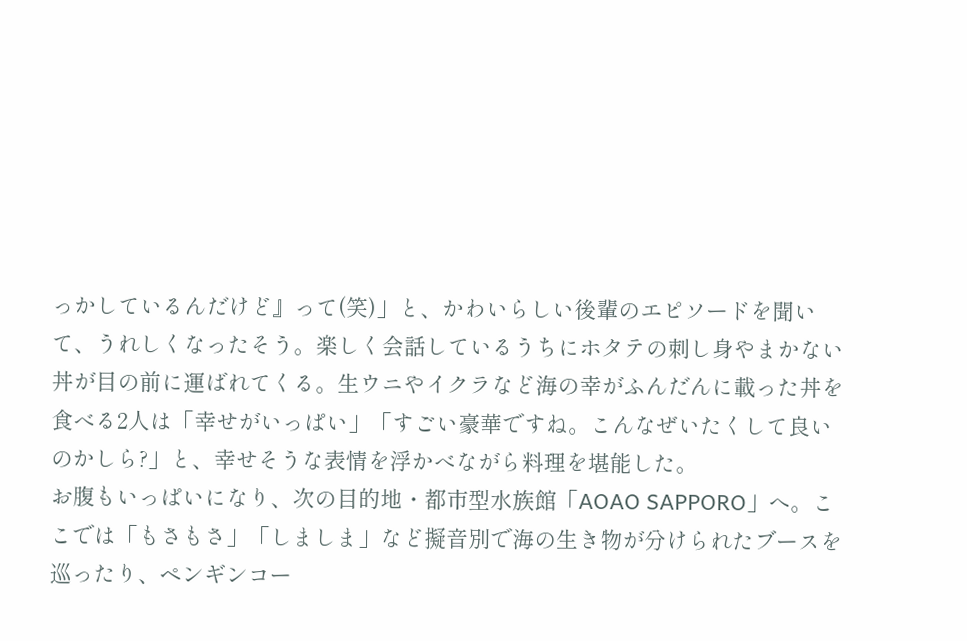っかしているんだけど』って(笑)」と、かわいらしい後輩のエピソードを聞いて、うれしくなったそう。楽しく会話しているうちにホタテの刺し身やまかない丼が目の前に運ばれてくる。生ウニやイクラなど海の幸がふんだんに載った丼を食べる2人は「幸せがいっぱい」「すごい豪華ですね。こんなぜいたくして良いのかしら?」と、幸せそうな表情を浮かべながら料理を堪能した。
お腹もいっぱいになり、次の目的地・都市型水族館「AOAO SAPPORO」へ。ここでは「もさもさ」「しましま」など擬音別で海の生き物が分けられたブースを巡ったり、ペンギンコー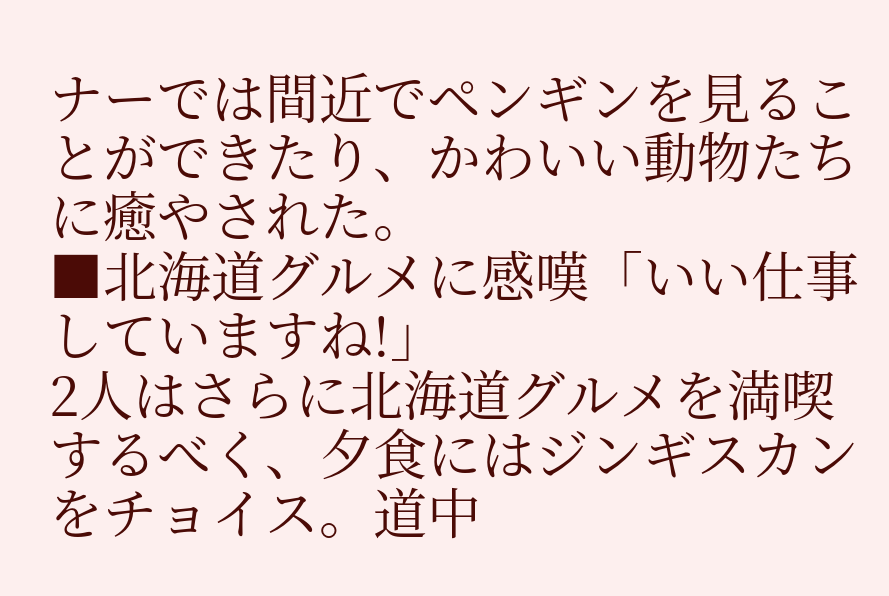ナーでは間近でペンギンを見ることができたり、かわいい動物たちに癒やされた。
■北海道グルメに感嘆「いい仕事していますね!」
2人はさらに北海道グルメを満喫するべく、夕食にはジンギスカンをチョイス。道中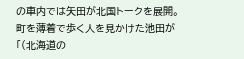の車内では矢田が北国トークを展開。町を薄着で歩く人を見かけた池田が「(北海道の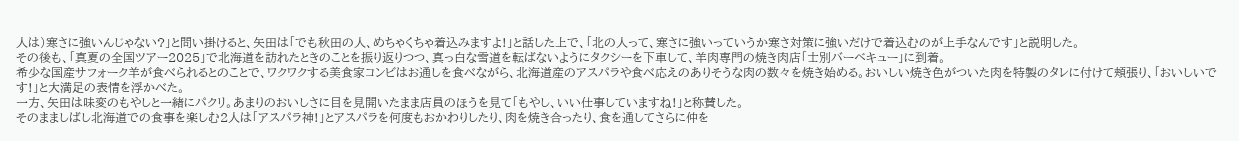人は)寒さに強いんじゃない?」と問い掛けると、矢田は「でも秋田の人、めちゃくちゃ着込みますよ!」と話した上で、「北の人って、寒さに強いっていうか寒さ対策に強いだけで着込むのが上手なんです」と説明した。
その後も、「真夏の全国ツアー2025」で北海道を訪れたときのことを振り返りつつ、真っ白な雪道を転ばないようにタクシーを下車して、羊肉専門の焼き肉店「士別バーベキュー」に到着。
希少な国産サフォーク羊が食べられるとのことで、ワクワクする美食家コンビはお通しを食べながら、北海道産のアスパラや食べ応えのありそうな肉の数々を焼き始める。おいしい焼き色がついた肉を特製のタレに付けて頬張り、「おいしいです!」と大満足の表情を浮かべた。
一方、矢田は味変のもやしと一緒にパクリ。あまりのおいしさに目を見開いたまま店員のほうを見て「もやし、いい仕事していますね!」と称賛した。
そのまましばし北海道での食事を楽しむ2人は「アスパラ神!」とアスパラを何度もおかわりしたり、肉を焼き合ったり、食を通してさらに仲を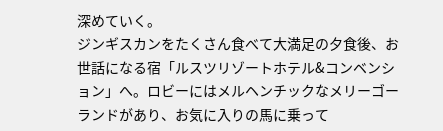深めていく。
ジンギスカンをたくさん食べて大満足の夕食後、お世話になる宿「ルスツリゾートホテル&コンベンション」へ。ロビーにはメルヘンチックなメリーゴーランドがあり、お気に入りの馬に乗って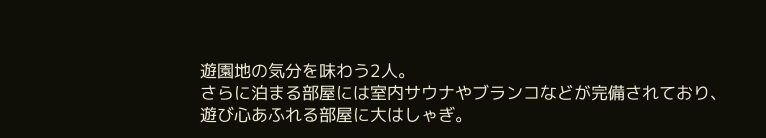遊園地の気分を味わう2人。
さらに泊まる部屋には室内サウナやブランコなどが完備されており、遊び心あふれる部屋に大はしゃぎ。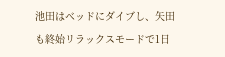池田はベッドにダイブし、矢田も終始リラックスモードで1日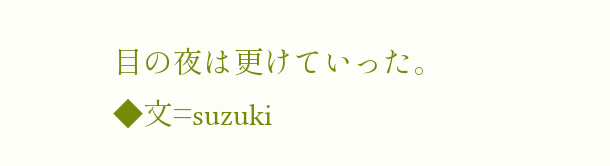目の夜は更けていった。
◆文=suzuki